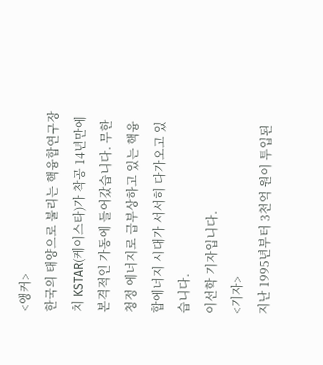<앵커>
한국의 태양으로 불리는 핵융합연구장치 KSTAR(케이스타)가 착공 14년만에 본격적인 가동에 들어갔습니다. 무한청정 에너지로 급부상하고 있는 핵융합에너지 시대가 서서히 다가오고 있습니다.
이선학 기자입니다.
<기자>
지난 1995년부터 3천억 원이 투입된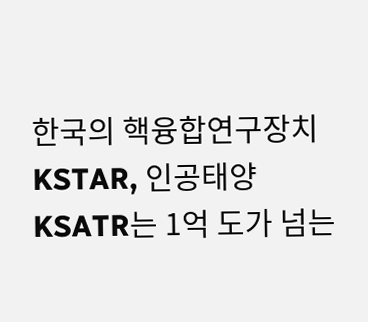한국의 핵융합연구장치 KSTAR, 인공태양 KSATR는 1억 도가 넘는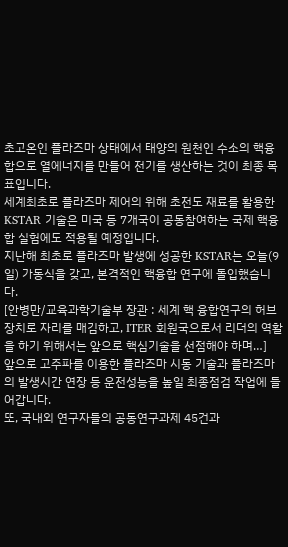초고온인 플라즈마 상태에서 태양의 원천인 수소의 핵융합으로 열에너지를 만들어 전기를 생산하는 것이 최종 목표입니다.
세계최초로 플라즈마 제어의 위해 초전도 재료를 활용한 KSTAR 기술은 미국 등 7개국이 공동참여하는 국제 핵융합 실험에도 적용될 예정입니다.
지난해 최초로 플라즈마 발생에 성공한 KSTAR는 오늘(9일) 가동식을 갖고, 본격적인 핵융합 연구에 돌입했습니다.
[안병만/교육과학기술부 장관 : 세계 핵 융합연구의 허브장치로 자리를 매김하고, ITER 회원국으로서 리더의 역활을 하기 위해서는 앞으로 핵심기술을 선점해야 하며…]
앞으로 고주파를 이용한 플라즈마 시동 기술과 플라즈마의 발생시간 연장 등 운전성능을 높일 최종점검 작업에 들어갑니다.
또, 국내외 연구자들의 공동연구과제 45건과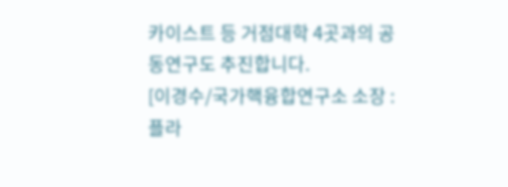카이스트 등 거점대학 4곳과의 공동연구도 추진합니다.
[이경수/국가핵융합연구소 소장 : 플라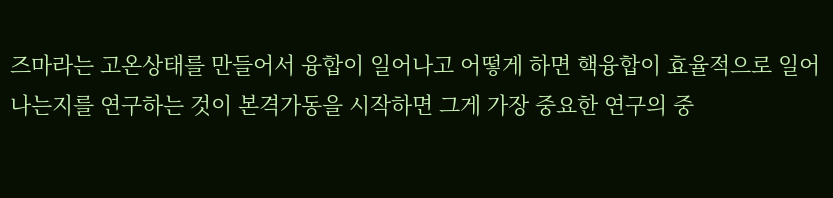즈마라는 고온상태를 만들어서 융합이 일어나고 어떻게 하면 핵융합이 효율적으로 일어나는지를 연구하는 것이 본격가동을 시작하면 그게 가장 중요한 연구의 중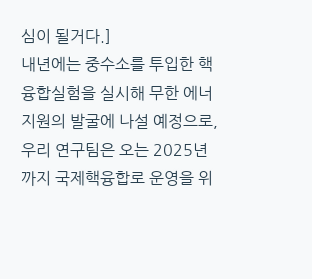심이 될거다.]
내년에는 중수소를 투입한 핵융합실험을 실시해 무한 에너지원의 발굴에 나설 예정으로, 우리 연구팀은 오는 2025년까지 국제핵융합로 운영을 위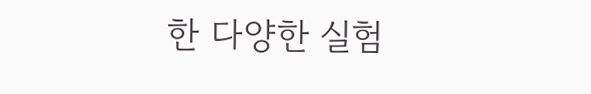한 다양한 실험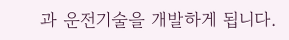과 운전기술을 개발하게 됩니다.